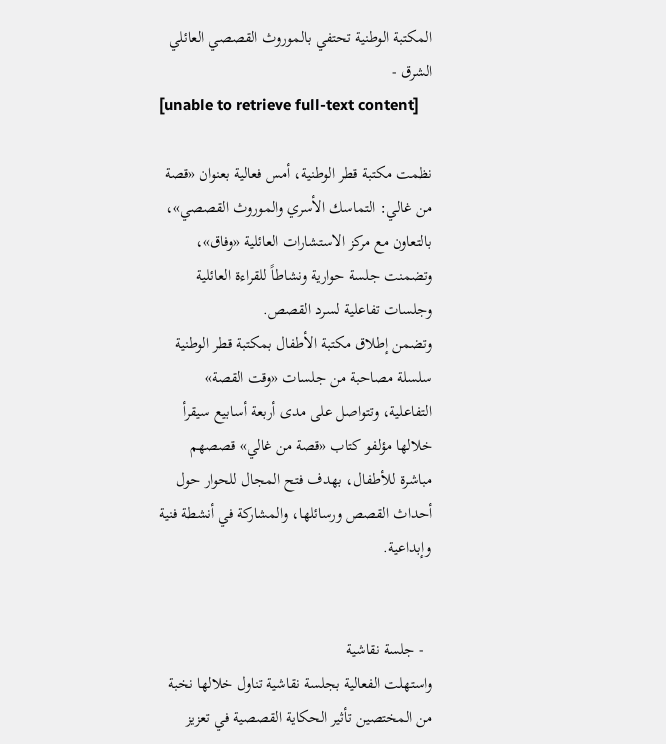المكتبة الوطنية تحتفي بالموروث القصصي العائلي
الشرق -
[unable to retrieve full-text content]

نظمت مكتبة قطر الوطنية، أمس فعالية بعنوان «قصة من غالي: التماسك الأسري والموروث القصصي»، بالتعاون مع مركز الاستشارات العائلية «وفاق»، وتضمنت جلسة حوارية ونشاطاً للقراءة العائلية وجلسات تفاعلية لسرد القصص.
وتضمن إطلاق مكتبة الأطفال بمكتبة قطر الوطنية سلسلة مصاحبة من جلسات «وقت القصة» التفاعلية، وتتواصل على مدى أربعة أسابيع سيقرأ خلالها مؤلفو كتاب «قصة من غالي» قصصهم مباشرة للأطفال، بهدف فتح المجال للحوار حول أحداث القصص ورسائلها، والمشاركة في أنشطة فنية وإبداعية.


  - جلسة نقاشية
واستهلت الفعالية بجلسة نقاشية تناول خلالها نخبة من المختصين تأثير الحكاية القصصية في تعزيز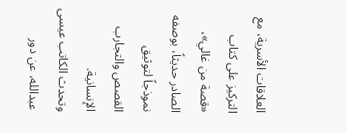العلاقات الأسرية، مع التركيز على كتاب «قصة من غالي»، الصادر حديثاً، بوصفه نموذجاً لتوثيق القصص والتجارب الإنسانية.
وتحدث الكاتب عيسى عبدالله، عن دور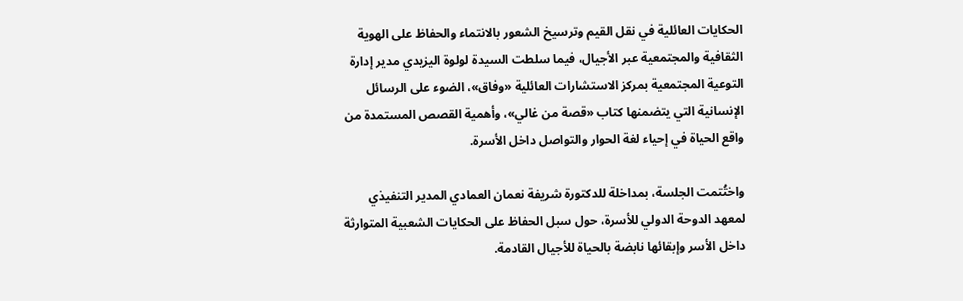الحكايات العائلية في نقل القيم وترسيخ الشعور بالانتماء والحفاظ على الهوية الثقافية والمجتمعية عبر الأجيال، فيما سلطت السيدة لولوة اليزيدي مدير إدارة التوعية المجتمعية بمركز الاستشارات العائلية «وفاق»، الضوء على الرسائل الإنسانية التي يتضمنها كتاب «قصة من غالي»، وأهمية القصص المستمدة من واقع الحياة في إحياء لغة الحوار والتواصل داخل الأسرة.

واختُتمت الجلسة، بمداخلة للدكتورة شريفة نعمان العمادي المدير التنفيذي لمعهد الدوحة الدولي للأسرة، حول سبل الحفاظ على الحكايات الشعبية المتوارثة داخل الأسر وإبقائها نابضة بالحياة للأجيال القادمة.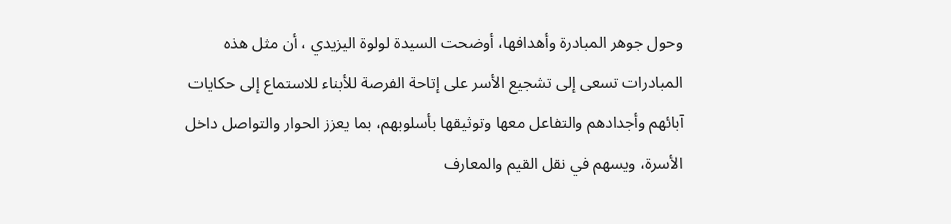وحول جوهر المبادرة وأهدافها، أوضحت السيدة لولوة اليزيدي ، أن مثل هذه المبادرات تسعى إلى تشجيع الأسر على إتاحة الفرصة للأبناء للاستماع إلى حكايات آبائهم وأجدادهم والتفاعل معها وتوثيقها بأسلوبهم، بما يعزز الحوار والتواصل داخل الأسرة، ويسهم في نقل القيم والمعارف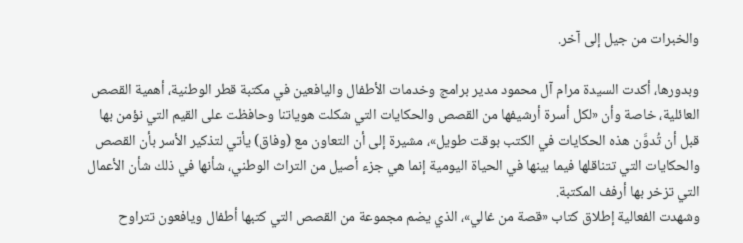والخبرات من جيل إلى آخر.

وبدورها، أكدت السيدة مرام آل محمود مدير برامج وخدمات الأطفال واليافعين في مكتبة قطر الوطنية، أهمية القصص العائلية، خاصة وأن «لكل أسرة أرشيفها من القصص والحكايات التي شكلت هوياتنا وحافظت على القيم التي نؤمن بها قبل أن تُدوَّن هذه الحكايات في الكتب بوقت طويل»، مشيرة إلى أن التعاون مع (وفاق) يأتي لتذكير الأسر بأن القصص والحكايات التي تتناقلها فيما بينها في الحياة اليومية إنما هي جزء أصيل من التراث الوطني، شأنها في ذلك شأن الأعمال التي تزخر بها أرفف المكتبة.
وشهدت الفعالية إطلاق كتاب «قصة من غالي»، الذي يضم مجموعة من القصص التي كتبها أطفال ويافعون تتراوح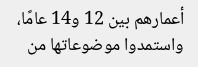أعمارهم بين 12 و14 عامًا، واستمدوا موضوعاتها من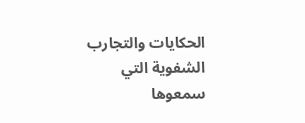الحكايات والتجارب الشفوية التي سمعوها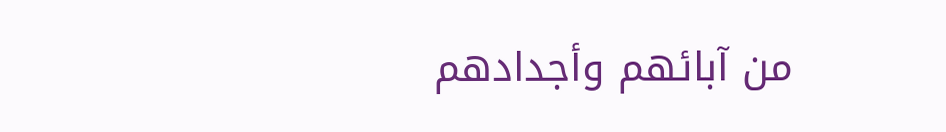من آبائهم وأجدادهم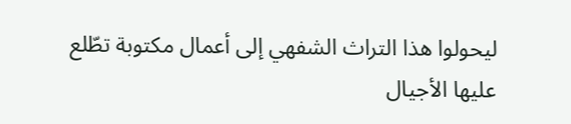ليحولوا هذا التراث الشفهي إلى أعمال مكتوبة تطّلع عليها الأجيال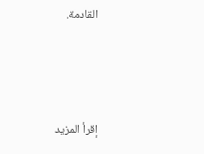القادمة.



إقرأ المزيد